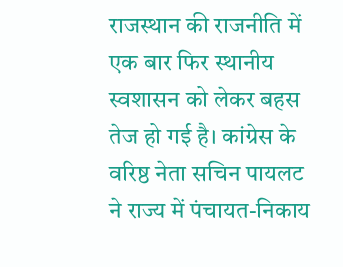राजस्थान की राजनीति में एक बार फिर स्थानीय स्वशासन को लेकर बहस तेज हो गई है। कांग्रेस के वरिष्ठ नेता सचिन पायलट ने राज्य में पंचायत-निकाय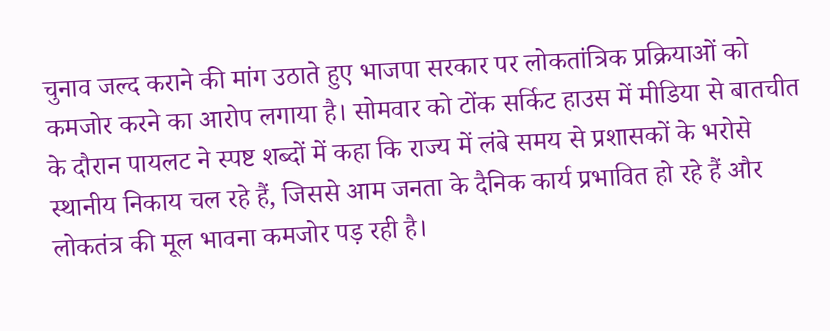चुनाव जल्द कराने की मांग उठाते हुए भाजपा सरकार पर लोकतांत्रिक प्रक्रियाओं को कमजोर करने का आरोप लगाया है। सोमवार को टोंक सर्किट हाउस में मीडिया से बातचीत के दौरान पायलट ने स्पष्ट शब्दों में कहा कि राज्य में लंबे समय से प्रशासकों के भरोसे स्थानीय निकाय चल रहे हैं, जिससे आम जनता के दैनिक कार्य प्रभावित हो रहे हैं और लोकतंत्र की मूल भावना कमजोर पड़ रही है।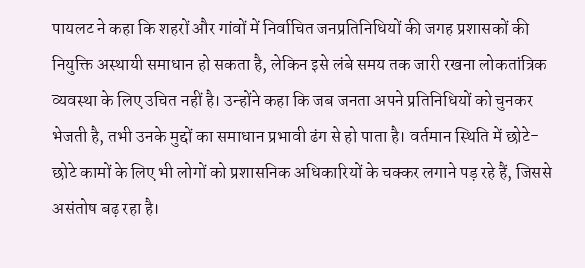पायलट ने कहा कि शहरों और गांवों में निर्वाचित जनप्रतिनिधियों की जगह प्रशासकों की नियुक्ति अस्थायी समाधान हो सकता है, लेकिन इसे लंबे समय तक जारी रखना लोकतांत्रिक व्यवस्था के लिए उचित नहीं है। उन्होंने कहा कि जब जनता अपने प्रतिनिधियों को चुनकर भेजती है, तभी उनके मुद्दों का समाधान प्रभावी ढंग से हो पाता है। वर्तमान स्थिति में छोटे-छोटे कामों के लिए भी लोगों को प्रशासनिक अधिकारियों के चक्कर लगाने पड़ रहे हैं, जिससे असंतोष बढ़ रहा है।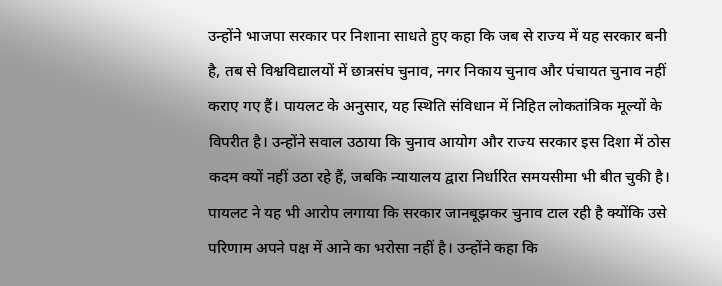उन्होंने भाजपा सरकार पर निशाना साधते हुए कहा कि जब से राज्य में यह सरकार बनी है, तब से विश्वविद्यालयों में छात्रसंघ चुनाव, नगर निकाय चुनाव और पंचायत चुनाव नहीं कराए गए हैं। पायलट के अनुसार, यह स्थिति संविधान में निहित लोकतांत्रिक मूल्यों के विपरीत है। उन्होंने सवाल उठाया कि चुनाव आयोग और राज्य सरकार इस दिशा में ठोस कदम क्यों नहीं उठा रहे हैं, जबकि न्यायालय द्वारा निर्धारित समयसीमा भी बीत चुकी है।
पायलट ने यह भी आरोप लगाया कि सरकार जानबूझकर चुनाव टाल रही है क्योंकि उसे परिणाम अपने पक्ष में आने का भरोसा नहीं है। उन्होंने कहा कि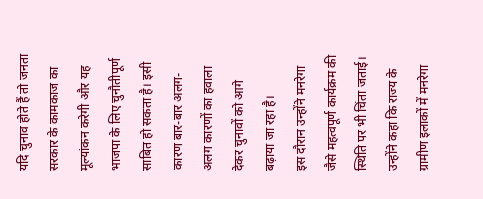यदि चुनाव होते हैं तो जनता सरकार के कामकाज का मूल्यांकन करेगी और यह भाजपा के लिए चुनौतीपूर्ण साबित हो सकता है। इसी कारण बार-बार अलग-अलग कारणों का हवाला देकर चुनावों को आगे बढ़ाया जा रहा है।
इस दौरान उन्होंने मनरेगा जैसे महत्वपूर्ण कार्यक्रम की स्थिति पर भी चिंता जताई। उन्होंने कहा कि राज्य के ग्रामीण इलाकों में मनरेगा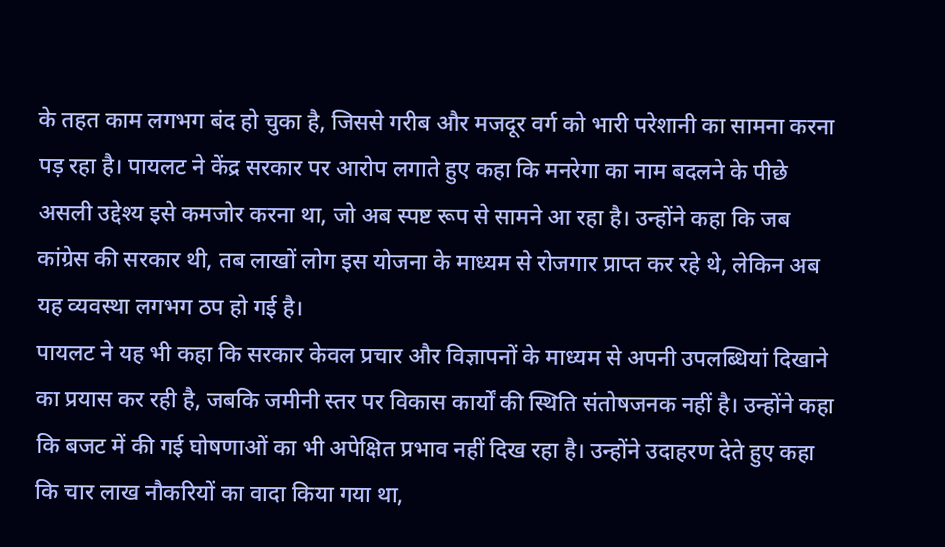के तहत काम लगभग बंद हो चुका है, जिससे गरीब और मजदूर वर्ग को भारी परेशानी का सामना करना पड़ रहा है। पायलट ने केंद्र सरकार पर आरोप लगाते हुए कहा कि मनरेगा का नाम बदलने के पीछे असली उद्देश्य इसे कमजोर करना था, जो अब स्पष्ट रूप से सामने आ रहा है। उन्होंने कहा कि जब कांग्रेस की सरकार थी, तब लाखों लोग इस योजना के माध्यम से रोजगार प्राप्त कर रहे थे, लेकिन अब यह व्यवस्था लगभग ठप हो गई है।
पायलट ने यह भी कहा कि सरकार केवल प्रचार और विज्ञापनों के माध्यम से अपनी उपलब्धियां दिखाने का प्रयास कर रही है, जबकि जमीनी स्तर पर विकास कार्यों की स्थिति संतोषजनक नहीं है। उन्होंने कहा कि बजट में की गई घोषणाओं का भी अपेक्षित प्रभाव नहीं दिख रहा है। उन्होंने उदाहरण देते हुए कहा कि चार लाख नौकरियों का वादा किया गया था,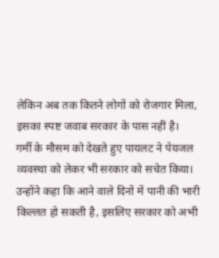लेकिन अब तक कितने लोगों को रोजगार मिला, इसका स्पष्ट जवाब सरकार के पास नहीं है।
गर्मी के मौसम को देखते हुए पायलट ने पेयजल व्यवस्था को लेकर भी सरकार को सचेत किया। उन्होंने कहा कि आने वाले दिनों में पानी की भारी किल्लत हो सकती है, इसलिए सरकार को अभी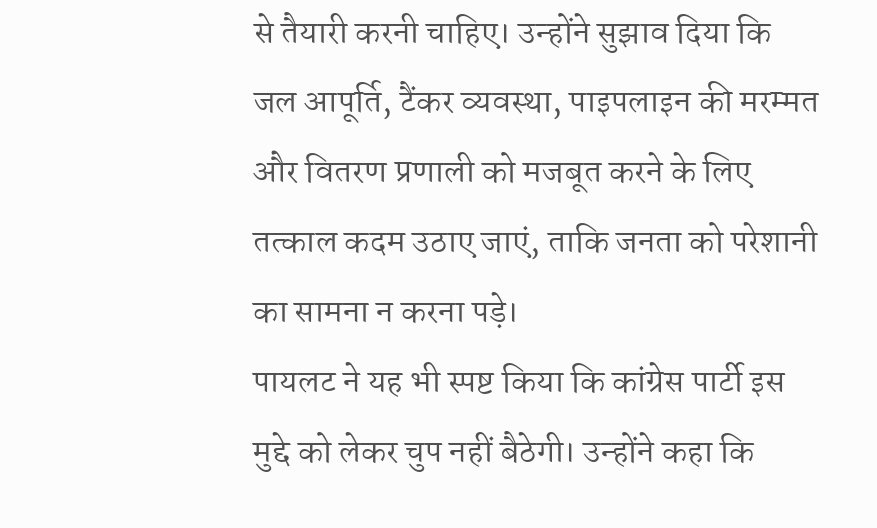से तैयारी करनी चाहिए। उन्होंने सुझाव दिया कि जल आपूर्ति, टैंकर व्यवस्था, पाइपलाइन की मरम्मत और वितरण प्रणाली को मजबूत करने के लिए तत्काल कदम उठाए जाएं, ताकि जनता को परेशानी का सामना न करना पड़े।
पायलट ने यह भी स्पष्ट किया कि कांग्रेस पार्टी इस मुद्दे को लेकर चुप नहीं बैठेगी। उन्होंने कहा कि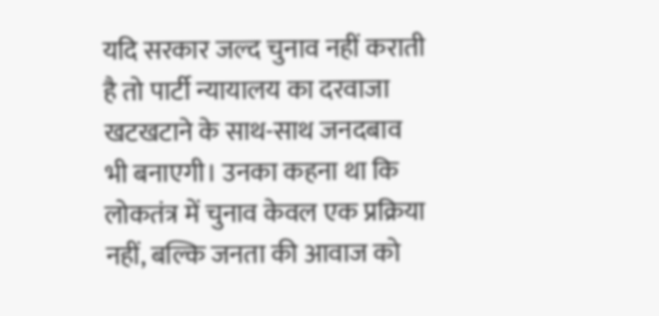यदि सरकार जल्द चुनाव नहीं कराती है तो पार्टी न्यायालय का दरवाजा खटखटाने के साथ-साथ जनदबाव भी बनाएगी। उनका कहना था कि लोकतंत्र में चुनाव केवल एक प्रक्रिया नहीं, बल्कि जनता की आवाज को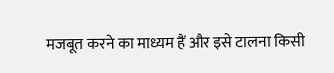मजबूत करने का माध्यम हैं और इसे टालना किसी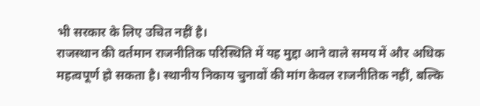भी सरकार के लिए उचित नहीं है।
राजस्थान की वर्तमान राजनीतिक परिस्थिति में यह मुद्दा आने वाले समय में और अधिक महत्वपूर्ण हो सकता है। स्थानीय निकाय चुनावों की मांग केवल राजनीतिक नहीं, बल्कि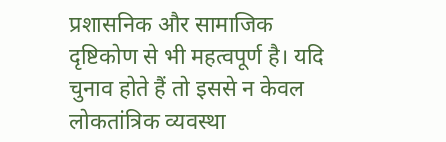प्रशासनिक और सामाजिक दृष्टिकोण से भी महत्वपूर्ण है। यदि चुनाव होते हैं तो इससे न केवल लोकतांत्रिक व्यवस्था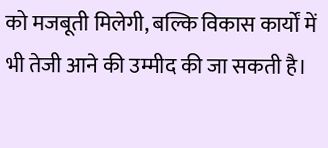को मजबूती मिलेगी, बल्कि विकास कार्यों में भी तेजी आने की उम्मीद की जा सकती है।